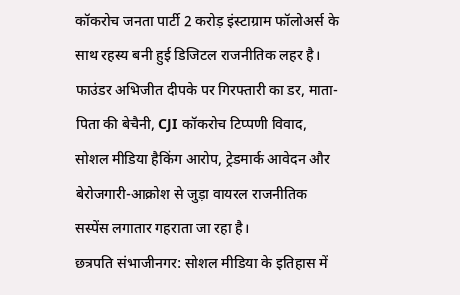कॉकरोच जनता पार्टी 2 करोड़ इंस्टाग्राम फॉलोअर्स के साथ रहस्य बनी हुई डिजिटल राजनीतिक लहर है। फाउंडर अभिजीत दीपके पर गिरफ्तारी का डर, माता-पिता की बेचैनी, CJI कॉकरोच टिप्पणी विवाद, सोशल मीडिया हैकिंग आरोप, ट्रेडमार्क आवेदन और बेरोजगारी-आक्रोश से जुड़ा वायरल राजनीतिक सस्पेंस लगातार गहराता जा रहा है।
छत्रपति संभाजीनगर: सोशल मीडिया के इतिहास में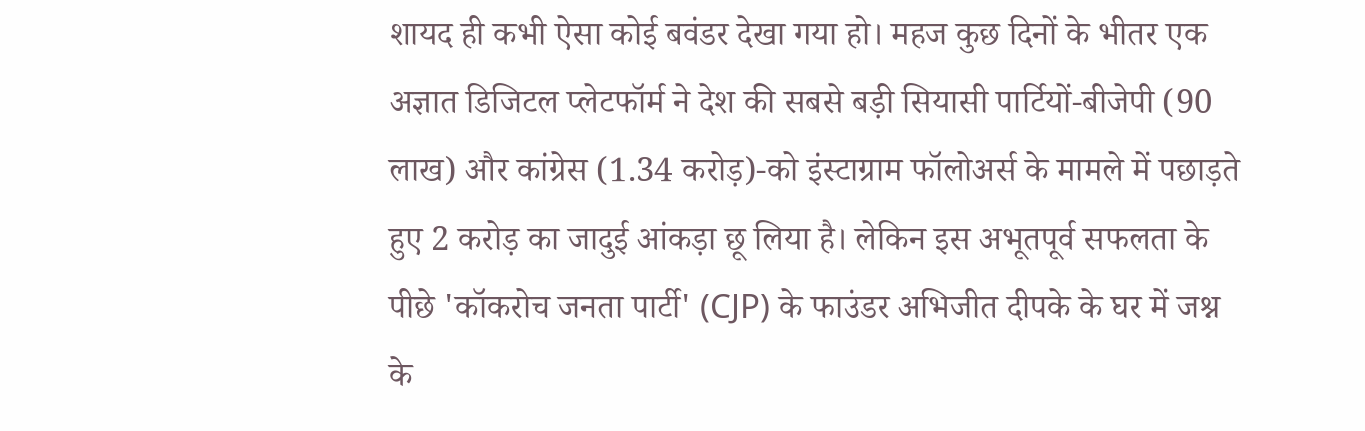शायद ही कभी ऐसा कोई बवंडर देखा गया हो। महज कुछ दिनों के भीतर एक अज्ञात डिजिटल प्लेटफॉर्म ने देश की सबसे बड़ी सियासी पार्टियों-बीजेपी (90 लाख) और कांग्रेस (1.34 करोड़)-को इंस्टाग्राम फॉलोअर्स के मामले में पछाड़ते हुए 2 करोड़ का जादुई आंकड़ा छू लिया है। लेकिन इस अभूतपूर्व सफलता के पीछे 'कॉकरोच जनता पार्टी' (CJP) के फाउंडर अभिजीत दीपके के घर में जश्न के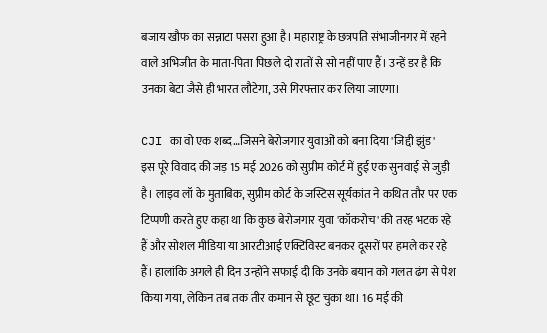बजाय खौफ का सन्नाटा पसरा हुआ है। महाराष्ट्र के छत्रपति संभाजीनगर में रहने वाले अभिजीत के माता-पिता पिछले दो रातों से सो नहीं पाए हैं। उन्हें डर है कि उनका बेटा जैसे ही भारत लौटेगा, उसे गिरफ्तार कर लिया जाएगा।

CJI का वो एक शब्द…जिसने बेरोजगार युवाओं को बना दिया 'जिद्दी झुंड'
इस पूरे विवाद की जड़ 15 मई 2026 को सुप्रीम कोर्ट में हुई एक सुनवाई से जुड़ी है। लाइव लॉ के मुताबिक, सुप्रीम कोर्ट के जस्टिस सूर्यकांत ने कथित तौर पर एक टिप्पणी करते हुए कहा था कि कुछ बेरोजगार युवा 'कॉकरोच' की तरह भटक रहे हैं और सोशल मीडिया या आरटीआई एक्टिविस्ट बनकर दूसरों पर हमले कर रहे हैं। हालांकि अगले ही दिन उन्होंने सफाई दी कि उनके बयान को गलत ढंग से पेश किया गया, लेकिन तब तक तीर कमान से छूट चुका था। 16 मई की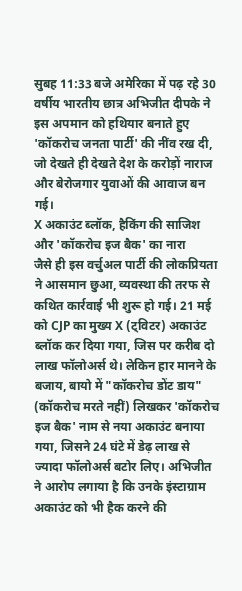सुबह 11:33 बजे अमेरिका में पढ़ रहे 30 वर्षीय भारतीय छात्र अभिजीत दीपके ने इस अपमान को हथियार बनाते हुए 'कॉकरोच जनता पार्टी' की नींव रख दी, जो देखते ही देखते देश के करोड़ों नाराज और बेरोजगार युवाओं की आवाज बन गई।
X अकाउंट ब्लॉक, हैकिंग की साजिश और 'कॉकरोच इज बैक' का नारा
जैसे ही इस वर्चुअल पार्टी की लोकप्रियता ने आसमान छुआ, व्यवस्था की तरफ से कथित कार्रवाई भी शुरू हो गई। 21 मई को CJP का मुख्य X (ट्विटर) अकाउंट ब्लॉक कर दिया गया, जिस पर करीब दो लाख फॉलोअर्स थे। लेकिन हार मानने के बजाय, बायो में "कॉकरोच डोंट डाय" (कॉकरोच मरते नहीं) लिखकर 'कॉकरोच इज बैक' नाम से नया अकाउंट बनाया गया, जिसने 24 घंटे में डेढ़ लाख से ज्यादा फॉलोअर्स बटोर लिए। अभिजीत ने आरोप लगाया है कि उनके इंस्टाग्राम अकाउंट को भी हैक करने की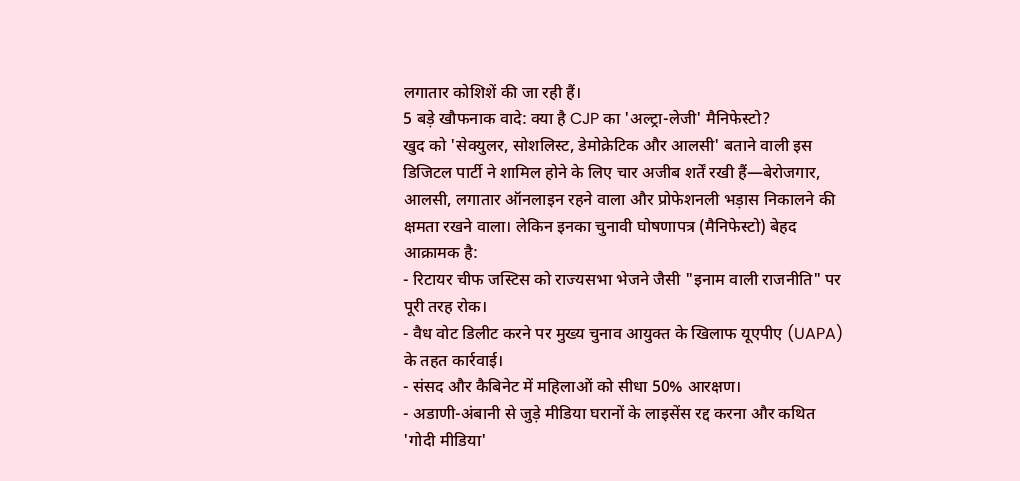लगातार कोशिशें की जा रही हैं।
5 बड़े खौफनाक वादे: क्या है CJP का 'अल्ट्रा-लेजी' मैनिफेस्टो?
खुद को 'सेक्युलर, सोशलिस्ट, डेमोक्रेटिक और आलसी' बताने वाली इस डिजिटल पार्टी ने शामिल होने के लिए चार अजीब शर्तें रखी हैं—बेरोजगार, आलसी, लगातार ऑनलाइन रहने वाला और प्रोफेशनली भड़ास निकालने की क्षमता रखने वाला। लेकिन इनका चुनावी घोषणापत्र (मैनिफेस्टो) बेहद आक्रामक है:
- रिटायर चीफ जस्टिस को राज्यसभा भेजने जैसी "इनाम वाली राजनीति" पर पूरी तरह रोक।
- वैध वोट डिलीट करने पर मुख्य चुनाव आयुक्त के खिलाफ यूएपीए (UAPA) के तहत कार्रवाई।
- संसद और कैबिनेट में महिलाओं को सीधा 50% आरक्षण।
- अडाणी-अंबानी से जुड़े मीडिया घरानों के लाइसेंस रद्द करना और कथित 'गोदी मीडिया'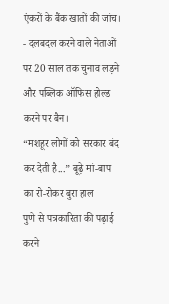एंकरों के बैंक खातों की जांच।
- दलबदल करने वाले नेताओं पर 20 साल तक चुनाव लड़ने और पब्लिक ऑफिस होल्ड करने पर बैन।
“मशहूर लोगों को सरकार बंद कर देती है...” बूढ़े मां-बाप का रो-रोकर बुरा हाल
पुणे से पत्रकारिता की पढ़ाई करने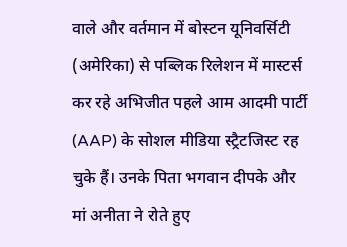वाले और वर्तमान में बोस्टन यूनिवर्सिटी (अमेरिका) से पब्लिक रिलेशन में मास्टर्स कर रहे अभिजीत पहले आम आदमी पार्टी (AAP) के सोशल मीडिया स्ट्रैटजिस्ट रह चुके हैं। उनके पिता भगवान दीपके और मां अनीता ने रोते हुए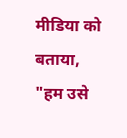मीडिया को बताया, "हम उसे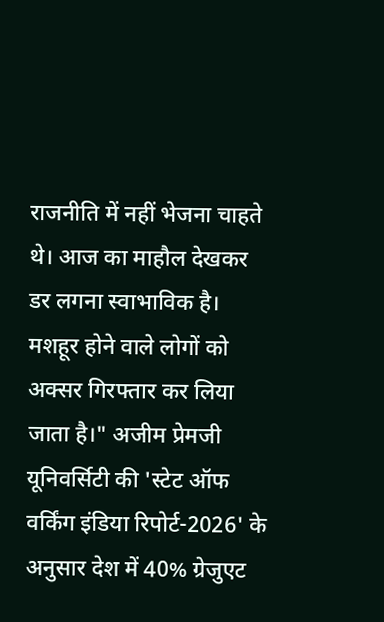राजनीति में नहीं भेजना चाहते थे। आज का माहौल देखकर डर लगना स्वाभाविक है। मशहूर होने वाले लोगों को अक्सर गिरफ्तार कर लिया जाता है।" अजीम प्रेमजी यूनिवर्सिटी की 'स्टेट ऑफ वर्किंग इंडिया रिपोर्ट-2026' के अनुसार देश में 40% ग्रेजुएट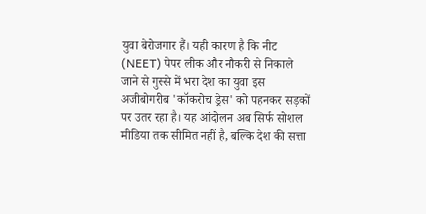युवा बेरोजगार हैं। यही कारण है कि नीट (NEET) पेपर लीक और नौकरी से निकाले जाने से गुस्से में भरा देश का युवा इस अजीबोगरीब 'कॉकरोच ड्रेस' को पहनकर सड़कों पर उतर रहा है। यह आंदोलन अब सिर्फ सोशल मीडिया तक सीमित नहीं है, बल्कि देश की सत्ता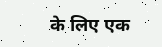के लिए एक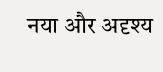नया और अदृश्य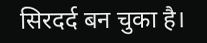सिरदर्द बन चुका है।